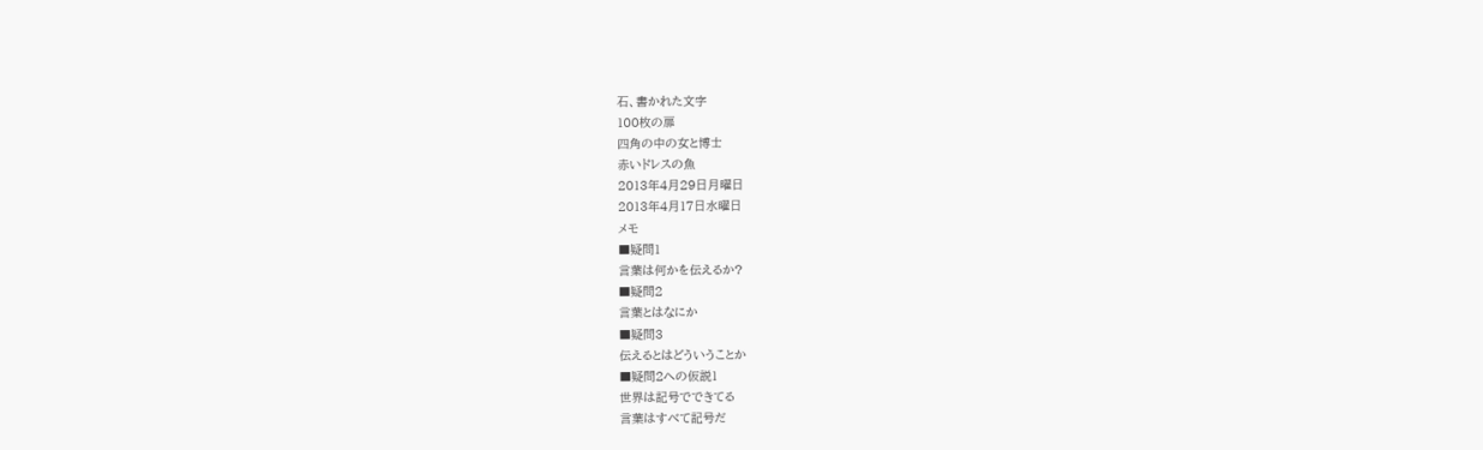石、書かれた文字
100枚の扉
四角の中の女と博士
赤いドレスの魚
2013年4月29日月曜日
2013年4月17日水曜日
メモ
■疑問1
言葉は何かを伝えるか?
■疑問2
言葉とはなにか
■疑問3
伝えるとはどういうことか
■疑問2への仮説1
世界は記号でできてる
言葉はすべて記号だ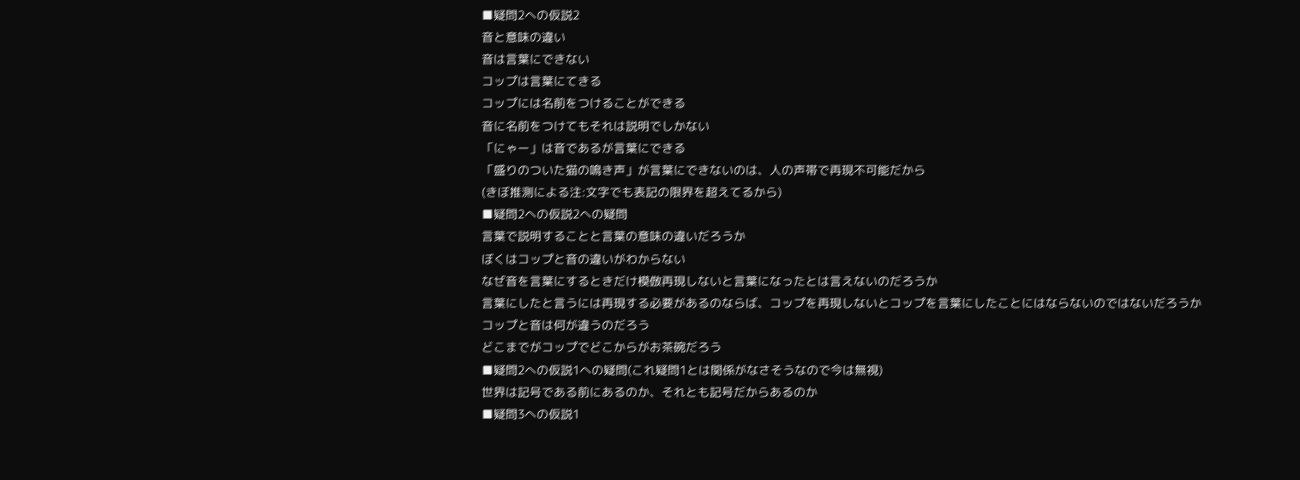■疑問2への仮説2
音と意味の違い
音は言葉にできない
コップは言葉にてきる
コップには名前をつけることができる
音に名前をつけてもそれは説明でしかない
「にゃー」は音であるが言葉にできる
「盛りのついた猫の鳴き声」が言葉にできないのは、人の声帯で再現不可能だから
(きぼ推測による注:文字でも表記の限界を超えてるから)
■疑問2への仮説2への疑問
言葉で説明することと言葉の意味の違いだろうか
ぼくはコップと音の違いがわからない
なぜ音を言葉にするときだけ模倣再現しないと言葉になったとは言えないのだろうか
言葉にしたと言うには再現する必要があるのならば、コップを再現しないとコップを言葉にしたことにはならないのではないだろうか
コップと音は何が違うのだろう
どこまでがコップでどこからがお茶碗だろう
■疑問2への仮説1への疑問(これ疑問1とは関係がなさそうなので今は無視)
世界は記号である前にあるのか、それとも記号だからあるのか
■疑問3への仮説1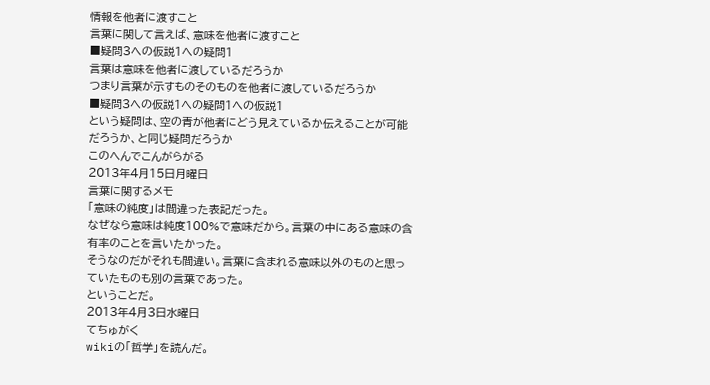情報を他者に渡すこと
言葉に関して言えば、意味を他者に渡すこと
■疑問3への仮説1への疑問1
言葉は意味を他者に渡しているだろうか
つまり言葉が示すものそのものを他者に渡しているだろうか
■疑問3への仮説1への疑問1への仮説1
という疑問は、空の青が他者にどう見えているか伝えることが可能だろうか、と同じ疑問だろうか
このへんでこんがらがる
2013年4月15日月曜日
言葉に関するメモ
「意味の純度」は間違った表記だった。
なぜなら意味は純度100%で意味だから。言葉の中にある意味の含有率のことを言いたかった。
そうなのだがそれも間違い。言葉に含まれる意味以外のものと思っていたものも別の言葉であった。
ということだ。
2013年4月3日水曜日
てちゅがく
wikiの「哲学」を読んだ。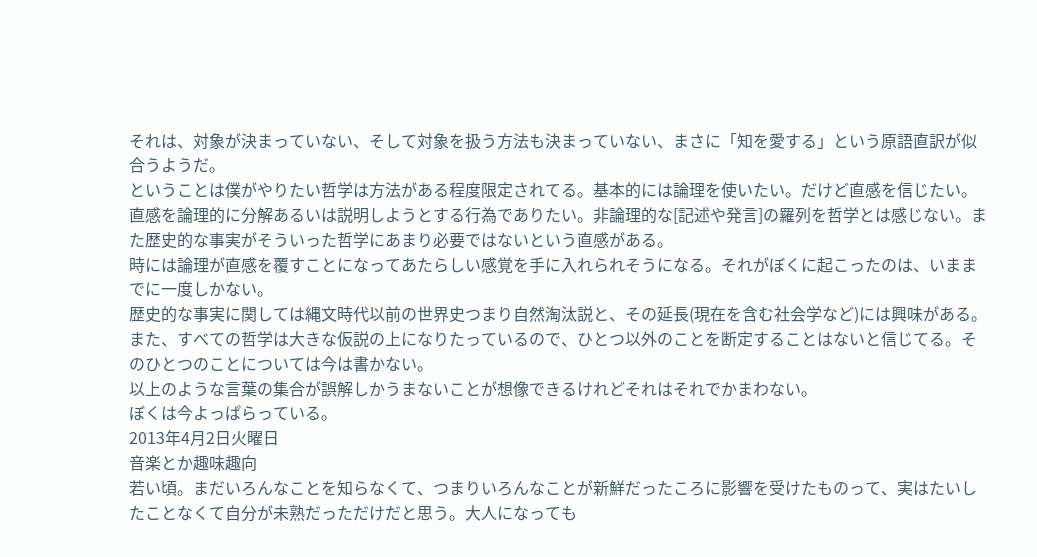それは、対象が決まっていない、そして対象を扱う方法も決まっていない、まさに「知を愛する」という原語直訳が似合うようだ。
ということは僕がやりたい哲学は方法がある程度限定されてる。基本的には論理を使いたい。だけど直感を信じたい。直感を論理的に分解あるいは説明しようとする行為でありたい。非論理的な[記述や発言]の羅列を哲学とは感じない。また歴史的な事実がそういった哲学にあまり必要ではないという直感がある。
時には論理が直感を覆すことになってあたらしい感覚を手に入れられそうになる。それがぼくに起こったのは、いままでに一度しかない。
歴史的な事実に関しては縄文時代以前の世界史つまり自然淘汰説と、その延長(現在を含む社会学など)には興味がある。
また、すべての哲学は大きな仮説の上になりたっているので、ひとつ以外のことを断定することはないと信じてる。そのひとつのことについては今は書かない。
以上のような言葉の集合が誤解しかうまないことが想像できるけれどそれはそれでかまわない。
ぼくは今よっぱらっている。
2013年4月2日火曜日
音楽とか趣味趣向
若い頃。まだいろんなことを知らなくて、つまりいろんなことが新鮮だったころに影響を受けたものって、実はたいしたことなくて自分が未熟だっただけだと思う。大人になっても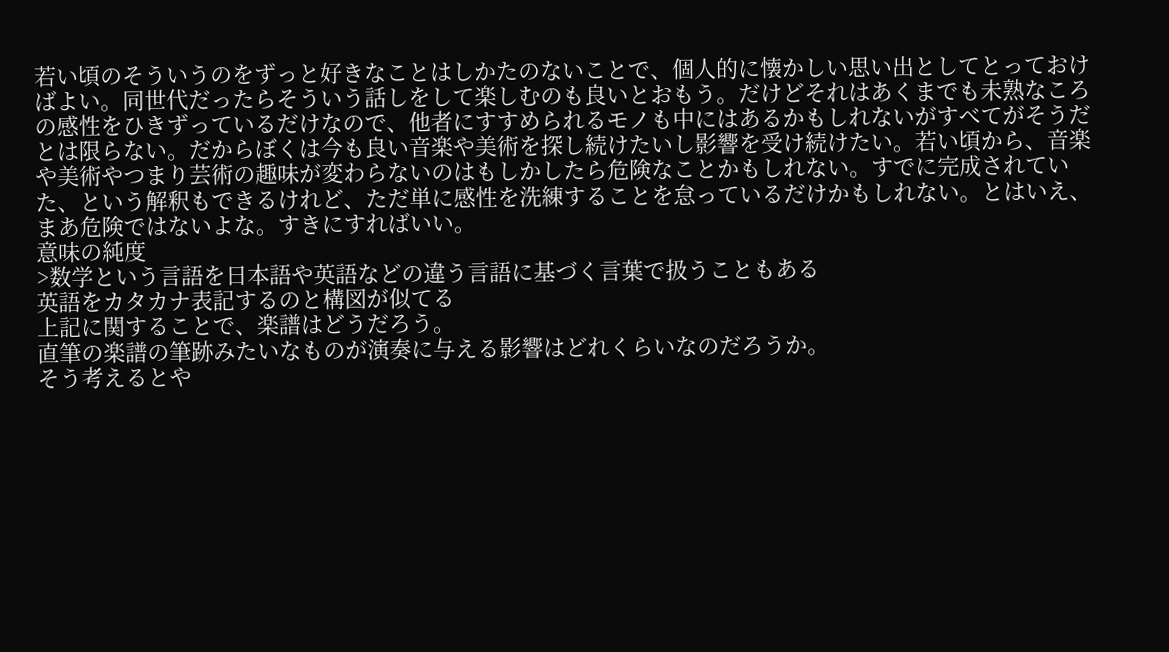若い頃のそういうのをずっと好きなことはしかたのないことで、個人的に懐かしい思い出としてとっておけばよい。同世代だったらそういう話しをして楽しむのも良いとおもう。だけどそれはあくまでも未熟なころの感性をひきずっているだけなので、他者にすすめられるモノも中にはあるかもしれないがすべてがそうだとは限らない。だからぼくは今も良い音楽や美術を探し続けたいし影響を受け続けたい。若い頃から、音楽や美術やつまり芸術の趣味が変わらないのはもしかしたら危険なことかもしれない。すでに完成されていた、という解釈もできるけれど、ただ単に感性を洗練することを怠っているだけかもしれない。とはいえ、まあ危険ではないよな。すきにすればいい。
意味の純度
>数学という言語を日本語や英語などの違う言語に基づく言葉で扱うこともある
英語をカタカナ表記するのと構図が似てる
上記に関することで、楽譜はどうだろう。
直筆の楽譜の筆跡みたいなものが演奏に与える影響はどれくらいなのだろうか。
そう考えるとや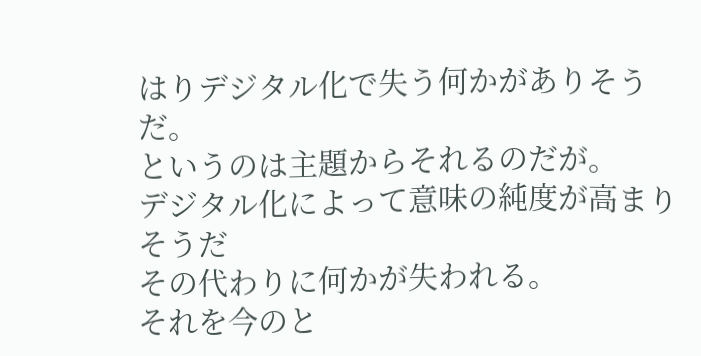はりデジタル化で失う何かがありそうだ。
というのは主題からそれるのだが。
デジタル化によって意味の純度が高まりそうだ
その代わりに何かが失われる。
それを今のと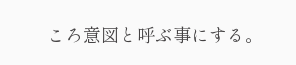ころ意図と呼ぶ事にする。